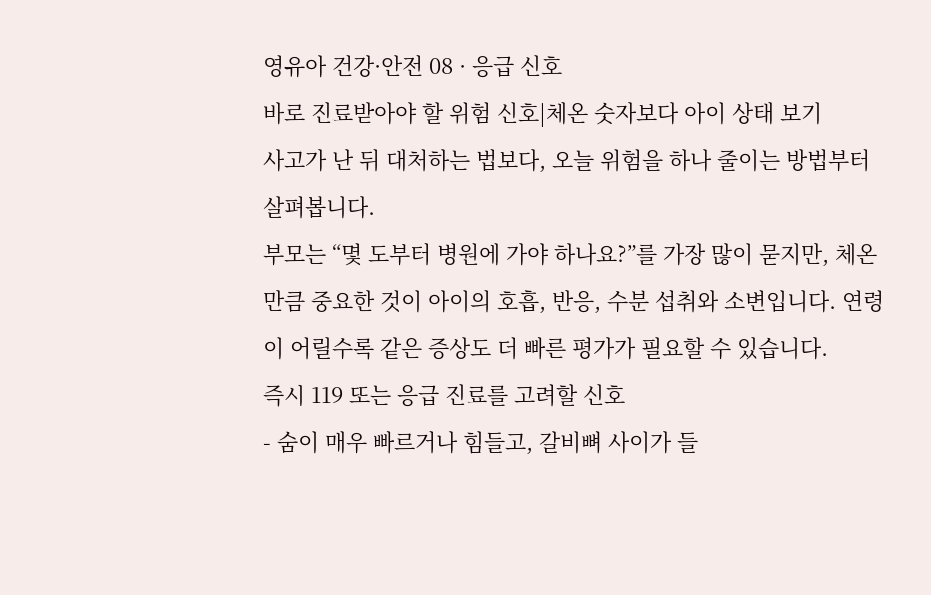영유아 건강·안전 08 · 응급 신호
바로 진료받아야 할 위험 신호|체온 숫자보다 아이 상태 보기
사고가 난 뒤 대처하는 법보다, 오늘 위험을 하나 줄이는 방법부터 살펴봅니다.
부모는 “몇 도부터 병원에 가야 하나요?”를 가장 많이 묻지만, 체온만큼 중요한 것이 아이의 호흡, 반응, 수분 섭취와 소변입니다. 연령이 어릴수록 같은 증상도 더 빠른 평가가 필요할 수 있습니다.
즉시 119 또는 응급 진료를 고려할 신호
- 숨이 매우 빠르거나 힘들고, 갈비뼈 사이가 들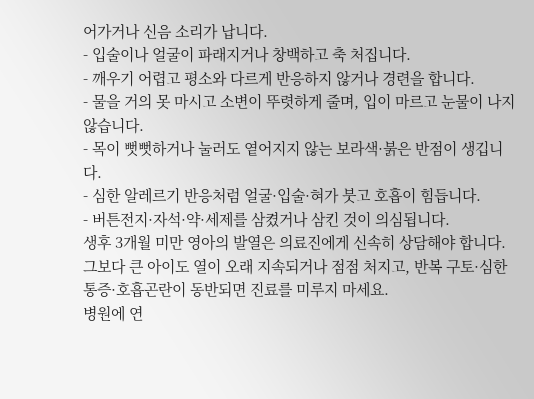어가거나 신음 소리가 납니다.
- 입술이나 얼굴이 파래지거나 창백하고 축 처집니다.
- 깨우기 어렵고 평소와 다르게 반응하지 않거나 경련을 합니다.
- 물을 거의 못 마시고 소변이 뚜렷하게 줄며, 입이 마르고 눈물이 나지 않습니다.
- 목이 뻣뻣하거나 눌러도 옅어지지 않는 보라색·붉은 반점이 생깁니다.
- 심한 알레르기 반응처럼 얼굴·입술·혀가 붓고 호흡이 힘듭니다.
- 버튼전지·자석·약·세제를 삼켰거나 삼킨 것이 의심됩니다.
생후 3개월 미만 영아의 발열은 의료진에게 신속히 상담해야 합니다. 그보다 큰 아이도 열이 오래 지속되거나 점점 처지고, 반복 구토·심한 통증·호흡곤란이 동반되면 진료를 미루지 마세요.
병원에 연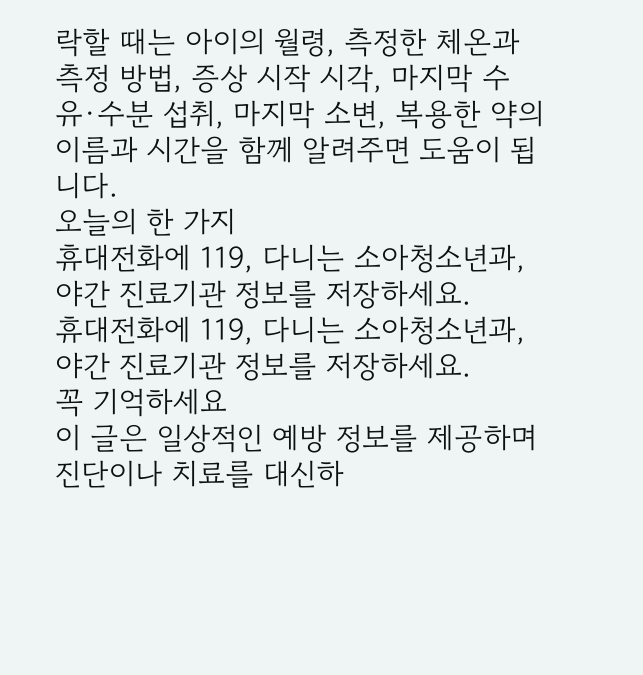락할 때는 아이의 월령, 측정한 체온과 측정 방법, 증상 시작 시각, 마지막 수유·수분 섭취, 마지막 소변, 복용한 약의 이름과 시간을 함께 알려주면 도움이 됩니다.
오늘의 한 가지
휴대전화에 119, 다니는 소아청소년과, 야간 진료기관 정보를 저장하세요.
휴대전화에 119, 다니는 소아청소년과, 야간 진료기관 정보를 저장하세요.
꼭 기억하세요
이 글은 일상적인 예방 정보를 제공하며 진단이나 치료를 대신하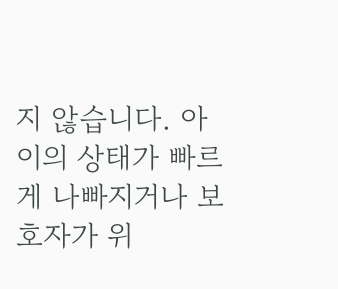지 않습니다. 아이의 상태가 빠르게 나빠지거나 보호자가 위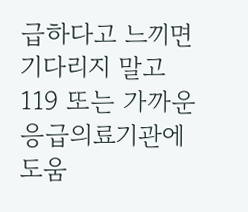급하다고 느끼면 기다리지 말고 119 또는 가까운 응급의료기관에 도움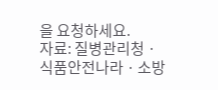을 요청하세요.
자료: 질병관리청 · 식품안전나라 · 소방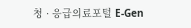청 · 응급의료포털 E-Gen